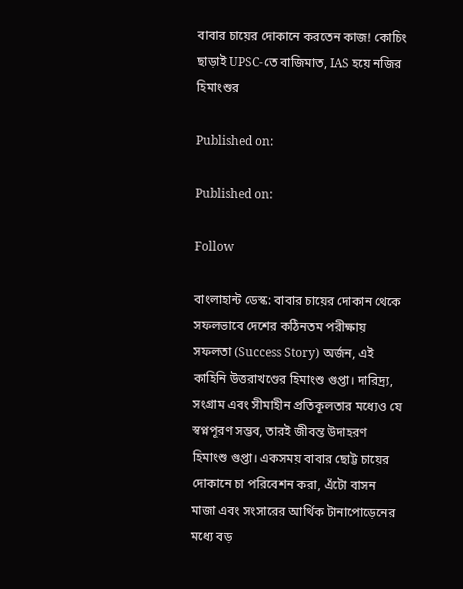বাবার চায়ের দোকানে করতেন কাজ! কোচিং ছাড়াই UPSC-তে বাজিমাত, IAS হয়ে নজির হিমাংশুর

Published on:

Published on:

Follow

বাংলাহান্ট ডেস্ক: বাবার চায়ের দোকান থেকে সফলভাবে দেশের কঠিনতম পরীক্ষায় সফলতা (Success Story) অর্জন, এই কাহিনি উত্তরাখণ্ডের হিমাংশু গুপ্তা। দারিদ্র্য, সংগ্রাম এবং সীমাহীন প্রতিকূলতার মধ্যেও যে স্বপ্নপূরণ সম্ভব, তারই জীবন্ত উদাহরণ হিমাংশু গুপ্তা। একসময় বাবার ছোট্ট চায়ের দোকানে চা পরিবেশন করা, এঁটো বাসন মাজা এবং সংসারের আর্থিক টানাপোড়েনের মধ্যে বড়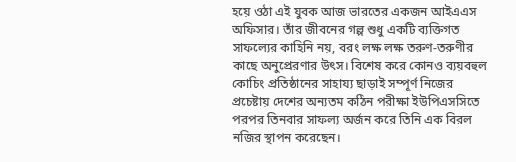হয়ে ওঠা এই যুবক আজ ভারতের একজন আইএএস অফিসার। তাঁর জীবনের গল্প শুধু একটি ব্যক্তিগত সাফল্যের কাহিনি নয়, বরং লক্ষ লক্ষ তরুণ-তরুণীর কাছে অনুপ্রেরণার উৎস। বিশেষ করে কোনও ব্যয়বহুল কোচিং প্রতিষ্ঠানের সাহায্য ছাড়াই সম্পূর্ণ নিজের প্রচেষ্টায় দেশের অন্যতম কঠিন পরীক্ষা ইউপিএসসিতে পরপর তিনবার সাফল্য অর্জন করে তিনি এক বিরল নজির স্থাপন করেছেন।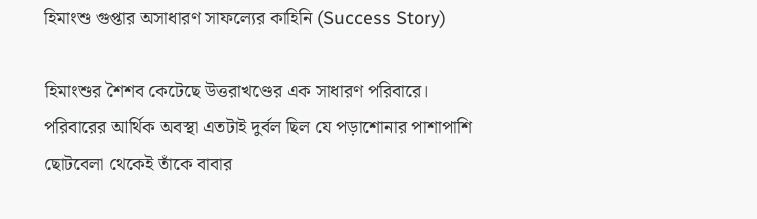হিমাংশু গুপ্তার অসাধারণ সাফল্যের কাহিনি (Success Story)

হিমাংশুর শৈশব কেটেছে উত্তরাখণ্ডের এক সাধারণ পরিবারে। পরিবারের আর্থিক অবস্থা এতটাই দুর্বল ছিল যে পড়াশোনার পাশাপাশি ছোটবেলা থেকেই তাঁকে বাবার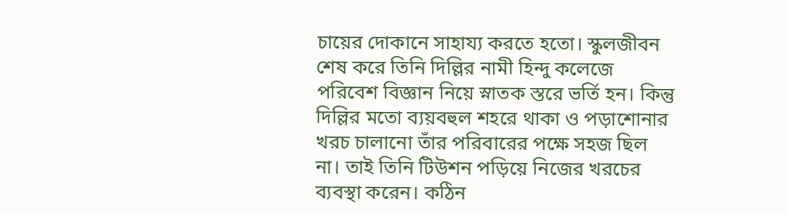চায়ের দোকানে সাহায্য করতে হতো। স্কুলজীবন শেষ করে তিনি দিল্লির নামী হিন্দু কলেজে পরিবেশ বিজ্ঞান নিয়ে স্নাতক স্তরে ভর্তি হন। কিন্তু দিল্লির মতো ব্যয়বহুল শহরে থাকা ও পড়াশোনার খরচ চালানো তাঁর পরিবারের পক্ষে সহজ ছিল না। তাই তিনি টিউশন পড়িয়ে নিজের খরচের ব্যবস্থা করেন। কঠিন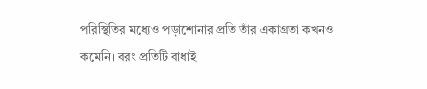পরিস্থিতির মধ্যেও পড়াশোনার প্রতি তাঁর একাগ্রতা কখনও কমেনি। বরং প্রতিটি বাধাই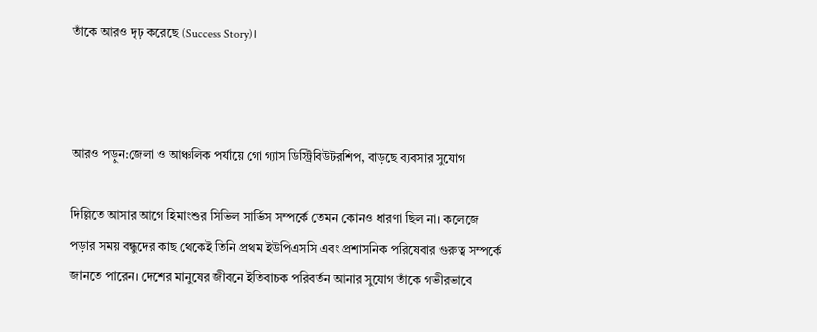তাঁকে আরও দৃঢ় করেছে (Success Story)।



আরও পড়ুন:জেলা ও আঞ্চলিক পর্যায়ে গো গ্যাস ডিস্ট্রিবিউটরশিপ, বাড়ছে ব্যবসার সুযোগ

দিল্লিতে আসার আগে হিমাংশুর সিভিল সার্ভিস সম্পর্কে তেমন কোনও ধারণা ছিল না। কলেজে পড়ার সময় বন্ধুদের কাছ থেকেই তিনি প্রথম ইউপিএসসি এবং প্রশাসনিক পরিষেবার গুরুত্ব সম্পর্কে জানতে পারেন। দেশের মানুষের জীবনে ইতিবাচক পরিবর্তন আনার সুযোগ তাঁকে গভীরভাবে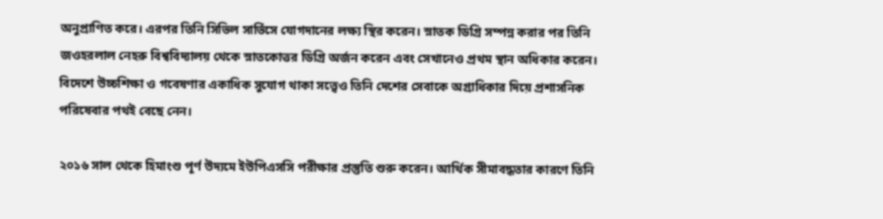অনুপ্রাণিত করে। এরপর তিনি সিভিল সার্ভিসে যোগদানের লক্ষ্য স্থির করেন। স্নাতক ডিগ্রি সম্পন্ন করার পর তিনি জওহরলাল নেহরু বিশ্ববিদ্যালয় থেকে স্নাতকোত্তর ডিগ্রি অর্জন করেন এবং সেখানেও প্রথম স্থান অধিকার করেন। বিদেশে উচ্চশিক্ষা ও গবেষণার একাধিক সুযোগ থাকা সত্ত্বেও তিনি দেশের সেবাকে অগ্রাধিকার দিয়ে প্রশাসনিক পরিষেবার পথই বেছে নেন।

২০১৬ সাল থেকে হিমাংশু পূর্ণ উদ্যমে ইউপিএসসি পরীক্ষার প্রস্তুতি শুরু করেন। আর্থিক সীমাবদ্ধতার কারণে তিনি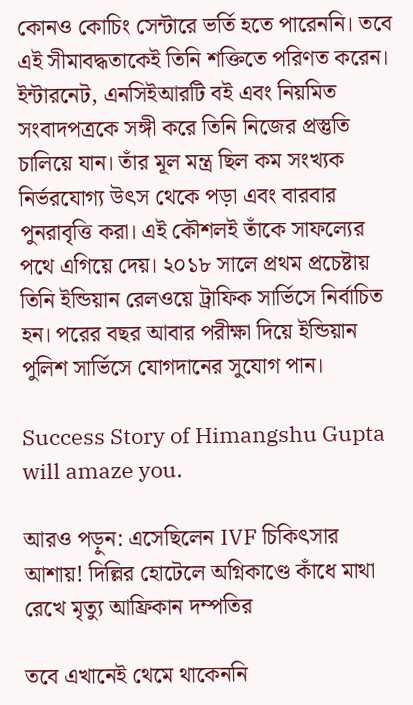কোনও কোচিং সেন্টারে ভর্তি হতে পারেননি। তবে এই সীমাবদ্ধতাকেই তিনি শক্তিতে পরিণত করেন। ইন্টারনেট, এনসিইআরটি বই এবং নিয়মিত সংবাদপত্রকে সঙ্গী করে তিনি নিজের প্রস্তুতি চালিয়ে যান। তাঁর মূল মন্ত্র ছিল কম সংখ্যক নির্ভরযোগ্য উৎস থেকে পড়া এবং বারবার পুনরাবৃত্তি করা। এই কৌশলই তাঁকে সাফল্যের পথে এগিয়ে দেয়। ২০১৮ সালে প্রথম প্রচেষ্টায় তিনি ইন্ডিয়ান রেলওয়ে ট্রাফিক সার্ভিসে নির্বাচিত হন। পরের বছর আবার পরীক্ষা দিয়ে ইন্ডিয়ান পুলিশ সার্ভিসে যোগদানের সুযোগ পান।

Success Story of Himangshu Gupta will amaze you.

আরও পড়ুন: এসেছিলেন IVF চিকিৎসার আশায়! দিল্লির হোটেলে অগ্নিকাণ্ডে কাঁধে মাথা রেখে মৃত্যু আফ্রিকান দম্পতির

তবে এখানেই থেমে থাকেননি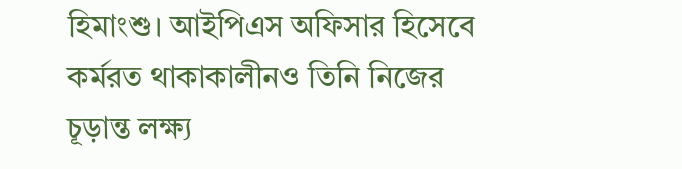হিমাংশু। আইপিএস অফিসার হিসেবে কর্মরত থাকাকালীনও তিনি নিজের চূড়ান্ত লক্ষ্য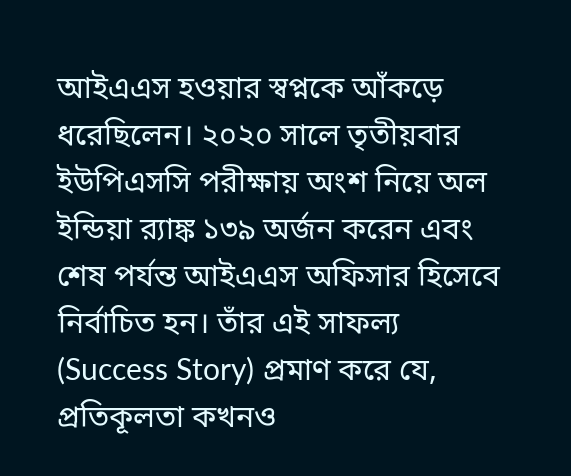আইএএস হওয়ার স্বপ্নকে আঁকড়ে ধরেছিলেন। ২০২০ সালে তৃতীয়বার ইউপিএসসি পরীক্ষায় অংশ নিয়ে অল ইন্ডিয়া র‍্যাঙ্ক ১৩৯ অর্জন করেন এবং শেষ পর্যন্ত আইএএস অফিসার হিসেবে নির্বাচিত হন। তাঁর এই সাফল্য (Success Story) প্রমাণ করে যে, প্রতিকূলতা কখনও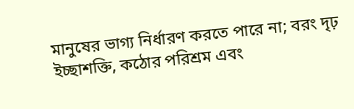মানুষের ভাগ্য নির্ধারণ করতে পারে না; বরং দৃঢ় ইচ্ছাশক্তি, কঠোর পরিশ্রম এবং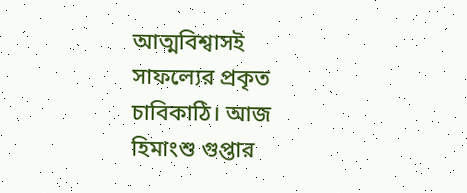আত্মবিশ্বাসই সাফল্যের প্রকৃত চাবিকাঠি। আজ হিমাংশু গুপ্তার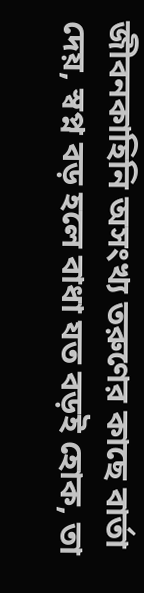জীবনকাহিনি অসংখ্য তরুণের কাছে বার্তা দেয়, স্বপ্ন বড় হলে বাধা যত বড়ই হোক, তা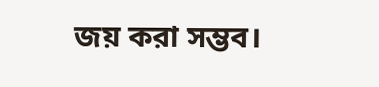জয় করা সম্ভব।